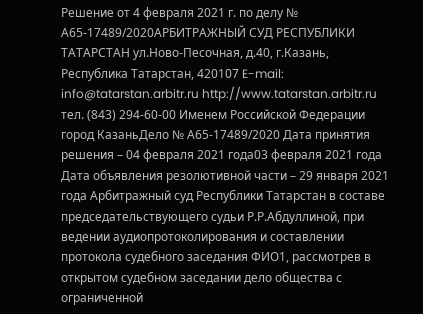Решение от 4 февраля 2021 г. по делу № А65-17489/2020АРБИТРАЖНЫЙ СУД РЕСПУБЛИКИ ТАТАРСТАН ул.Ново-Песочная, д.40, г.Казань, Республика Татарстан, 420107 E-mail: info@tatarstan.arbitr.ru http://www.tatarstan.arbitr.ru тел. (843) 294-60-00 Именем Российской Федерации город КазаньДело № А65-17489/2020 Дата принятия решения – 04 февраля 2021 года03 февраля 2021 года Дата объявления резолютивной части – 29 января 2021 года Арбитражный суд Республики Татарстан в составе председательствующего судьи Р.Р.Абдуллиной, при ведении аудиопротоколирования и составлении протокола судебного заседания ФИО1, рассмотрев в открытом судебном заседании дело общества с ограниченной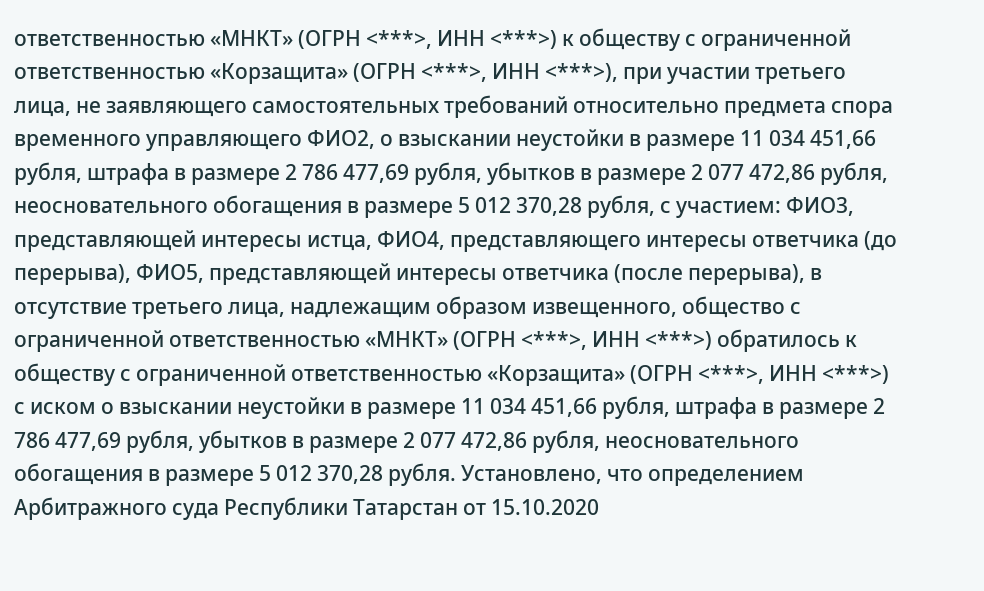ответственностью «МНКТ» (ОГРН <***>, ИНН <***>) к обществу с ограниченной ответственностью «Корзащита» (ОГРН <***>, ИНН <***>), при участии третьего лица, не заявляющего самостоятельных требований относительно предмета спора временного управляющего ФИО2, о взыскании неустойки в размере 11 034 451,66 рубля, штрафа в размере 2 786 477,69 рубля, убытков в размере 2 077 472,86 рубля, неосновательного обогащения в размере 5 012 370,28 рубля, с участием: ФИО3, представляющей интересы истца, ФИО4, представляющего интересы ответчика (до перерыва), ФИО5, представляющей интересы ответчика (после перерыва), в отсутствие третьего лица, надлежащим образом извещенного, общество с ограниченной ответственностью «МНКТ» (ОГРН <***>, ИНН <***>) обратилось к обществу с ограниченной ответственностью «Корзащита» (ОГРН <***>, ИНН <***>) с иском о взыскании неустойки в размере 11 034 451,66 рубля, штрафа в размере 2 786 477,69 рубля, убытков в размере 2 077 472,86 рубля, неосновательного обогащения в размере 5 012 370,28 рубля. Установлено, что определением Арбитражного суда Республики Татарстан от 15.10.2020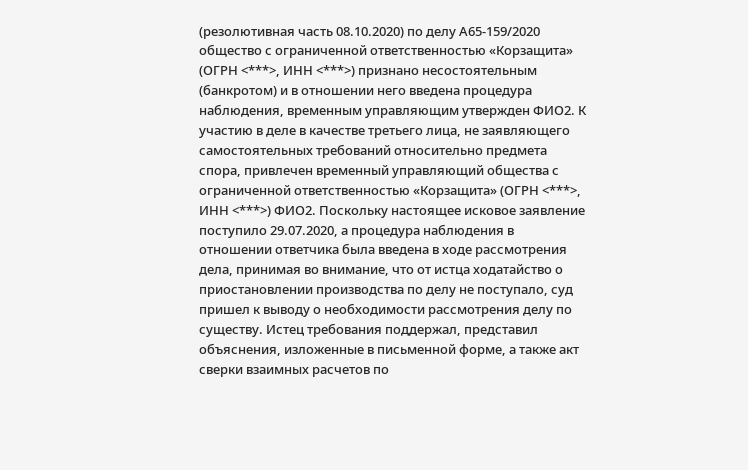(резолютивная часть 08.10.2020) по делу А65-159/2020 общество с ограниченной ответственностью «Корзащита» (ОГРН <***>, ИНН <***>) признано несостоятельным (банкротом) и в отношении него введена процедура наблюдения, временным управляющим утвержден ФИО2. К участию в деле в качестве третьего лица, не заявляющего самостоятельных требований относительно предмета спора, привлечен временный управляющий общества с ограниченной ответственностью «Корзащита» (ОГРН <***>, ИНН <***>) ФИО2. Поскольку настоящее исковое заявление поступило 29.07.2020, а процедура наблюдения в отношении ответчика была введена в ходе рассмотрения дела, принимая во внимание, что от истца ходатайство о приостановлении производства по делу не поступало, суд пришел к выводу о необходимости рассмотрения делу по существу. Истец требования поддержал, представил объяснения, изложенные в письменной форме, а также акт сверки взаимных расчетов по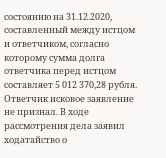состоянию на 31.12.2020, составленный между истцом и ответчиком, согласно которому сумма долга ответчика перед истцом составляет 5 012 370,28 рубля. Ответчик исковое заявление не признал. В ходе рассмотрения дела заявил ходатайство о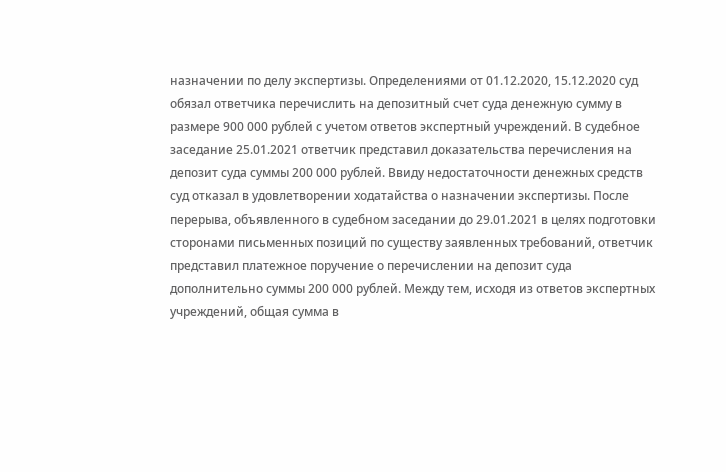назначении по делу экспертизы. Определениями от 01.12.2020, 15.12.2020 суд обязал ответчика перечислить на депозитный счет суда денежную сумму в размере 900 000 рублей с учетом ответов экспертный учреждений. В судебное заседание 25.01.2021 ответчик представил доказательства перечисления на депозит суда суммы 200 000 рублей. Ввиду недостаточности денежных средств суд отказал в удовлетворении ходатайства о назначении экспертизы. После перерыва, объявленного в судебном заседании до 29.01.2021 в целях подготовки сторонами письменных позиций по существу заявленных требований, ответчик представил платежное поручение о перечислении на депозит суда дополнительно суммы 200 000 рублей. Между тем, исходя из ответов экспертных учреждений, общая сумма в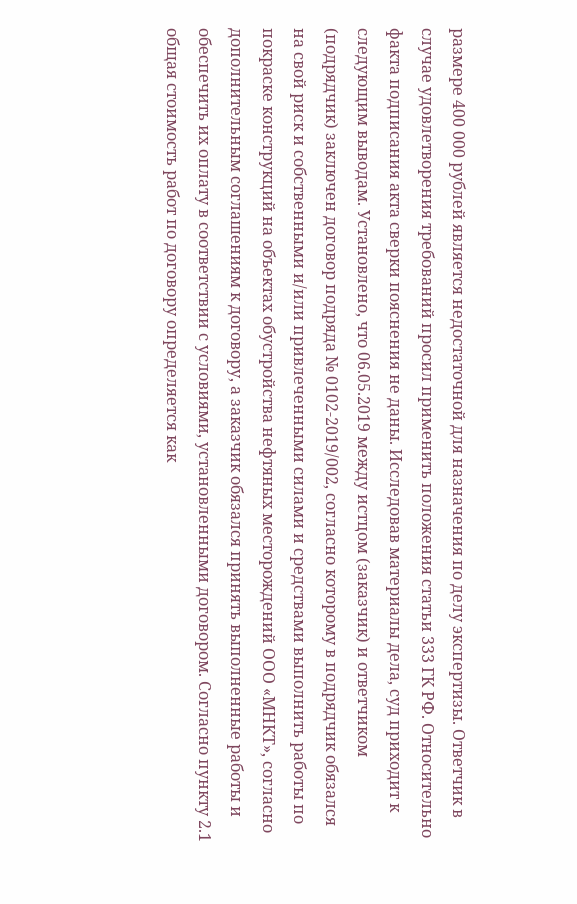размере 400 000 рублей является недостаточной для назначения по делу экспертизы. Ответчик в случае удовлетворения требований просил применить положения статьи 333 ГК РФ. Относительно факта подписания акта сверки пояснения не даны. Исследовав материалы дела, суд приходит к следующим выводам. Установлено, что 06.05.2019 между истцом (заказчик) и ответчиком (подрядчик) заключен договор подряда № 0102-2019/002, согласно которому в подрядчик обязался на свой риск и собственными и/или привлеченными силами и средствами выполнить работы по покраске конструкций на объектах обустройства нефтяных месторождений ООО «МНКТ», согласно дополнительным соглашениям к договору, а заказчик обязался принять выполненные работы и обеспечить их оплату в соответствии с условиями, установленными договором. Согласно пункту 2.1 общая стоимость работ по договору определяется как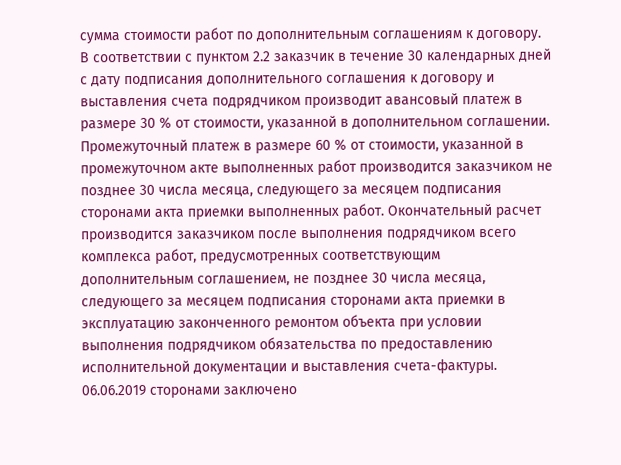сумма стоимости работ по дополнительным соглашениям к договору. В соответствии с пунктом 2.2 заказчик в течение 30 календарных дней с дату подписания дополнительного соглашения к договору и выставления счета подрядчиком производит авансовый платеж в размере 30 % от стоимости, указанной в дополнительном соглашении. Промежуточный платеж в размере 60 % от стоимости, указанной в промежуточном акте выполненных работ производится заказчиком не позднее 30 числа месяца, следующего за месяцем подписания сторонами акта приемки выполненных работ. Окончательный расчет производится заказчиком после выполнения подрядчиком всего комплекса работ, предусмотренных соответствующим дополнительным соглашением, не позднее 30 числа месяца, следующего за месяцем подписания сторонами акта приемки в эксплуатацию законченного ремонтом объекта при условии выполнения подрядчиком обязательства по предоставлению исполнительной документации и выставления счета-фактуры. 06.06.2019 сторонами заключено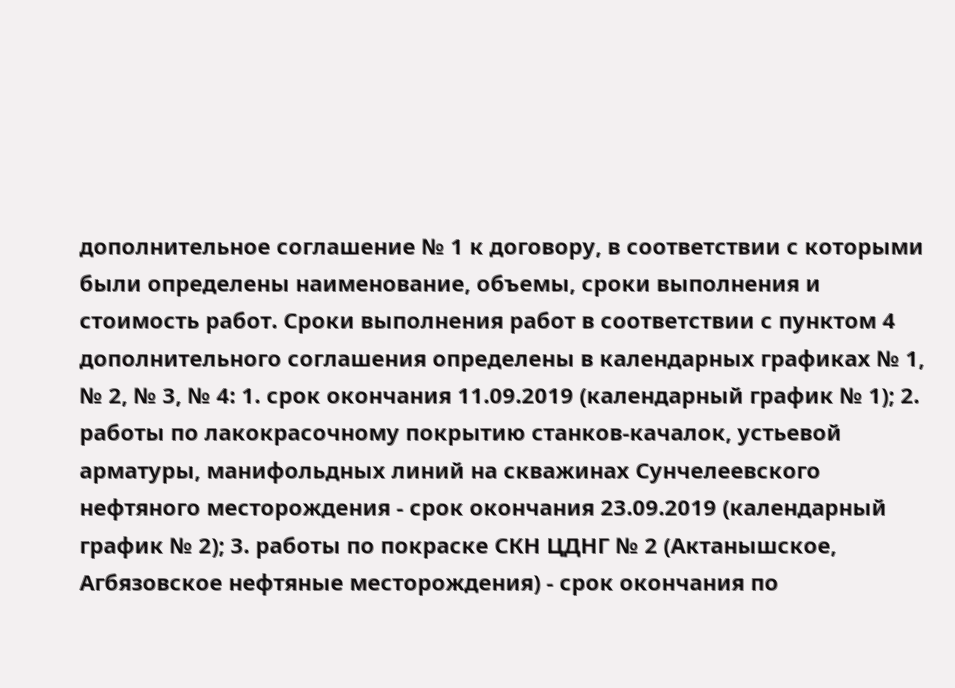дополнительное соглашение № 1 к договору, в соответствии с которыми были определены наименование, объемы, сроки выполнения и стоимость работ. Сроки выполнения работ в соответствии с пунктом 4 дополнительного соглашения определены в календарных графиках № 1, № 2, № 3, № 4: 1. срок окончания 11.09.2019 (календарный график № 1); 2. работы по лакокрасочному покрытию станков-качалок, устьевой арматуры, манифольдных линий на скважинах Сунчелеевского нефтяного месторождения - срок окончания 23.09.2019 (календарный график № 2); 3. работы по покраске СКН ЦДНГ № 2 (Актанышское, Агбязовское нефтяные месторождения) - срок окончания по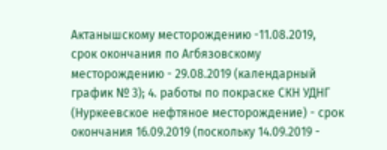Актанышскому месторождению -11.08.2019, срок окончания по Агбязовскому месторождению - 29.08.2019 (календарный график № 3); 4. работы по покраске СКН УДНГ (Нуркеевское нефтяное месторождение) - срок окончания 16.09.2019 (поскольку 14.09.2019 -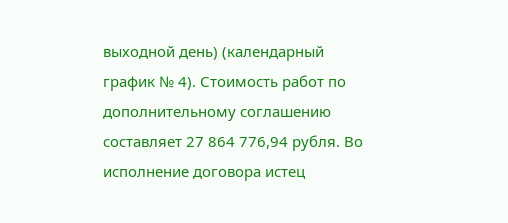выходной день) (календарный график № 4). Стоимость работ по дополнительному соглашению составляет 27 864 776,94 рубля. Во исполнение договора истец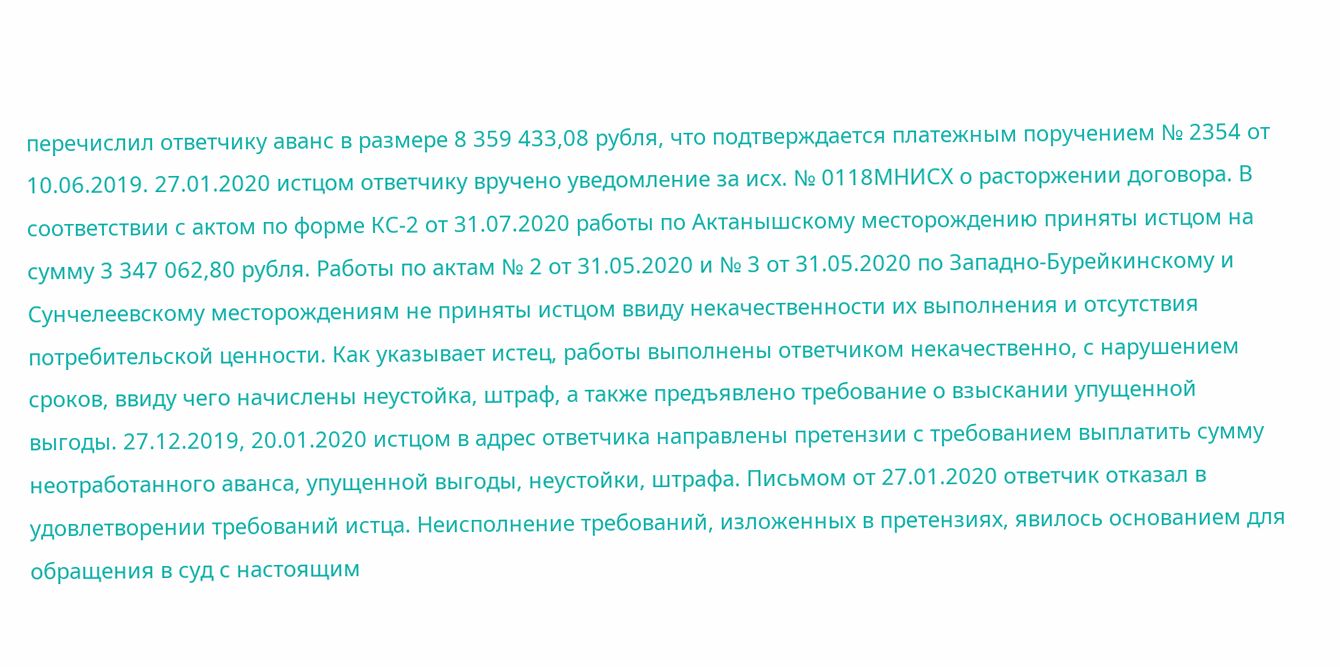перечислил ответчику аванс в размере 8 359 433,08 рубля, что подтверждается платежным поручением № 2354 от 10.06.2019. 27.01.2020 истцом ответчику вручено уведомление за исх. № 0118МНИСХ о расторжении договора. В соответствии с актом по форме КС-2 от 31.07.2020 работы по Актанышскому месторождению приняты истцом на сумму 3 347 062,80 рубля. Работы по актам № 2 от 31.05.2020 и № 3 от 31.05.2020 по Западно-Бурейкинскому и Сунчелеевскому месторождениям не приняты истцом ввиду некачественности их выполнения и отсутствия потребительской ценности. Как указывает истец, работы выполнены ответчиком некачественно, с нарушением сроков, ввиду чего начислены неустойка, штраф, а также предъявлено требование о взыскании упущенной выгоды. 27.12.2019, 20.01.2020 истцом в адрес ответчика направлены претензии с требованием выплатить сумму неотработанного аванса, упущенной выгоды, неустойки, штрафа. Письмом от 27.01.2020 ответчик отказал в удовлетворении требований истца. Неисполнение требований, изложенных в претензиях, явилось основанием для обращения в суд с настоящим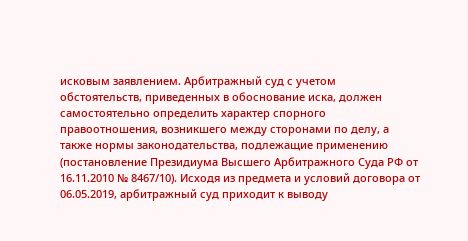исковым заявлением. Арбитражный суд с учетом обстоятельств, приведенных в обоснование иска, должен самостоятельно определить характер спорного правоотношения, возникшего между сторонами по делу, а также нормы законодательства, подлежащие применению (постановление Президиума Высшего Арбитражного Суда РФ от 16.11.2010 № 8467/10). Исходя из предмета и условий договора от 06.05.2019, арбитражный суд приходит к выводу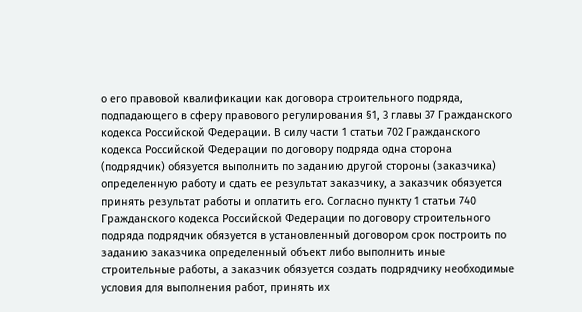о его правовой квалификации как договора строительного подряда, подпадающего в сферу правового регулирования §1, 3 главы 37 Гражданского кодекса Российской Федерации. В силу части 1 статьи 702 Гражданского кодекса Российской Федерации по договору подряда одна сторона (подрядчик) обязуется выполнить по заданию другой стороны (заказчика) определенную работу и сдать ее результат заказчику, а заказчик обязуется принять результат работы и оплатить его. Согласно пункту 1 статьи 740 Гражданского кодекса Российской Федерации по договору строительного подряда подрядчик обязуется в установленный договором срок построить по заданию заказчика определенный объект либо выполнить иные строительные работы, а заказчик обязуется создать подрядчику необходимые условия для выполнения работ, принять их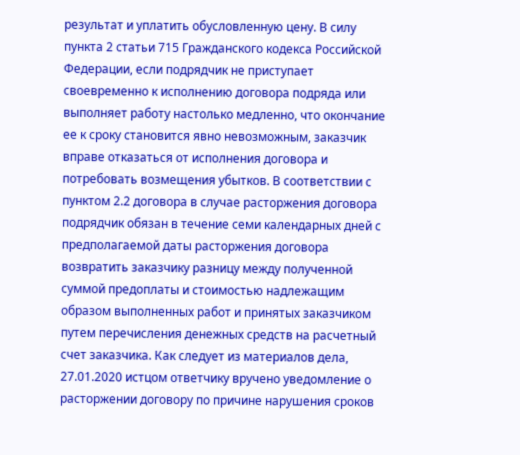результат и уплатить обусловленную цену. В силу пункта 2 статьи 715 Гражданского кодекса Российской Федерации, если подрядчик не приступает своевременно к исполнению договора подряда или выполняет работу настолько медленно, что окончание ее к сроку становится явно невозможным, заказчик вправе отказаться от исполнения договора и потребовать возмещения убытков. В соответствии с пунктом 2.2 договора в случае расторжения договора подрядчик обязан в течение семи календарных дней с предполагаемой даты расторжения договора возвратить заказчику разницу между полученной суммой предоплаты и стоимостью надлежащим образом выполненных работ и принятых заказчиком путем перечисления денежных средств на расчетный счет заказчика. Как следует из материалов дела, 27.01.2020 истцом ответчику вручено уведомление о расторжении договору по причине нарушения сроков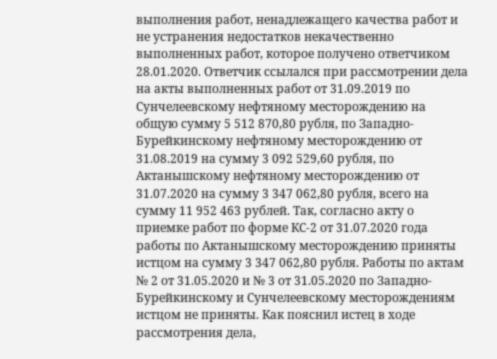выполнения работ, ненадлежащего качества работ и не устранения недостатков некачественно выполненных работ, которое получено ответчиком 28.01.2020. Ответчик ссылался при рассмотрении дела на акты выполненных работ от 31.09.2019 по Сунчелеевскому нефтяному месторождению на общую сумму 5 512 870,80 рубля, по Западно-Бурейкинскому нефтяному месторождению от 31.08.2019 на сумму 3 092 529,60 рубля, по Актанышскому нефтяному месторождению от 31.07.2020 на сумму 3 347 062,80 рубля, всего на сумму 11 952 463 рублей. Так, согласно акту о приемке работ по форме КС-2 от 31.07.2020 года работы по Актанышскому месторождению приняты истцом на сумму 3 347 062,80 рубля. Работы по актам № 2 от 31.05.2020 и № 3 от 31.05.2020 по Западно-Бурейкинскому и Сунчелеевскому месторождениям истцом не приняты. Как пояснил истец в ходе рассмотрения дела,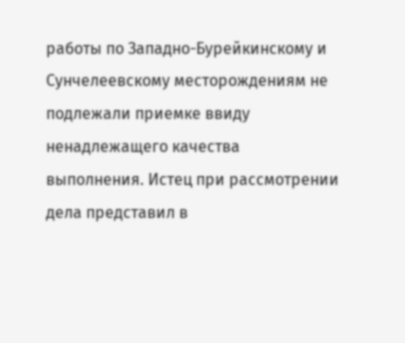работы по Западно-Бурейкинскому и Сунчелеевскому месторождениям не подлежали приемке ввиду ненадлежащего качества выполнения. Истец при рассмотрении дела представил в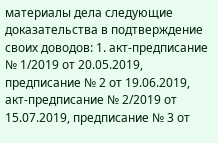материалы дела следующие доказательства в подтверждение своих доводов: 1. акт-предписание № 1/2019 от 20.05.2019, предписание № 2 от 19.06.2019, акт-предписание № 2/2019 от 15.07.2019, предписание № 3 от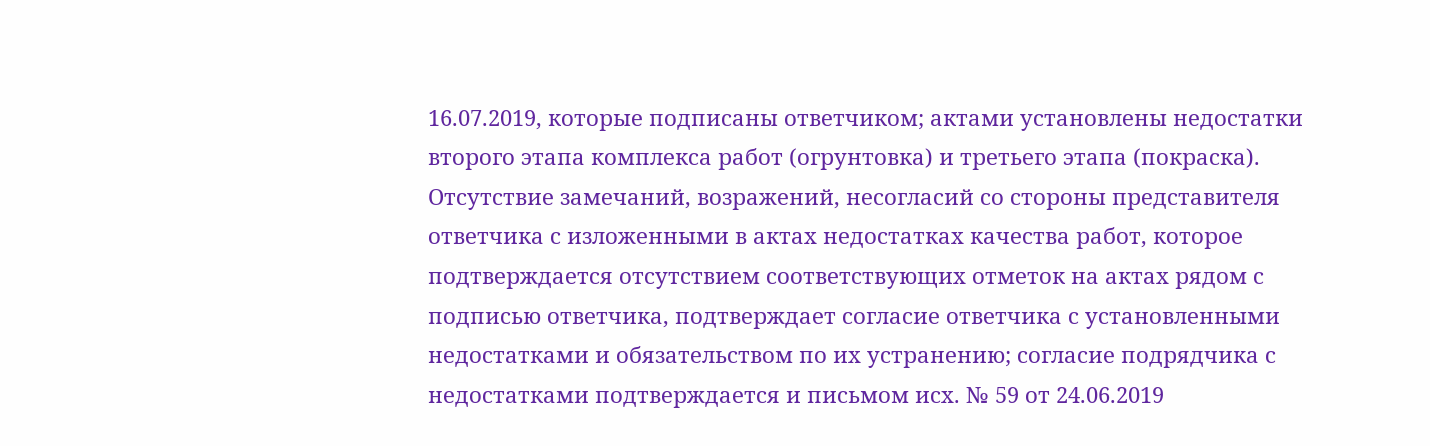16.07.2019, которые подписаны ответчиком; актами установлены недостатки второго этапа комплекса работ (огрунтовка) и третьего этапа (покраска). Отсутствие замечаний, возражений, несогласий со стороны представителя ответчика с изложенными в актах недостатках качества работ, которое подтверждается отсутствием соответствующих отметок на актах рядом с подписью ответчика, подтверждает согласие ответчика с установленными недостатками и обязательством по их устранению; согласие подрядчика с недостатками подтверждается и письмом исх. № 59 от 24.06.2019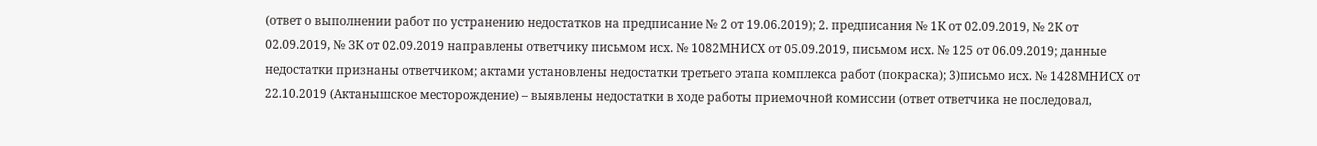(ответ о выполнении работ по устранению недостатков на предписание № 2 от 19.06.2019); 2. предписания № 1К от 02.09.2019, № 2К от 02.09.2019, № ЗК от 02.09.2019 направлены ответчику письмом исх. № 1082МНИСХ от 05.09.2019, письмом исх. № 125 от 06.09.2019; данные недостатки признаны ответчиком; актами установлены недостатки третьего этапа комплекса работ (покраска); 3)письмо исх. № 1428МНИСХ от 22.10.2019 (Актанышское месторождение) – выявлены недостатки в ходе работы приемочной комиссии (ответ ответчика не последовал,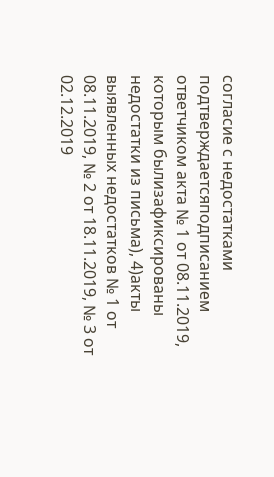согласие с недостатками подтверждаетсяподписанием ответчиком акта № 1 от 08.11.2019, которым былизафиксированы недостатки из письма), 4)акты выявленных недостатков № 1 от 08.11.2019, № 2 от 18.11.2019, № 3 от 02.12.2019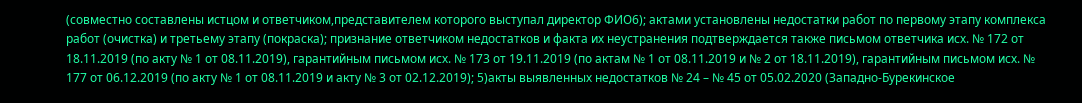(совместно составлены истцом и ответчиком,представителем которого выступал директор ФИО6); актами установлены недостатки работ по первому этапу комплекса работ (очистка) и третьему этапу (покраска); признание ответчиком недостатков и факта их неустранения подтверждается также письмом ответчика исх. № 172 от 18.11.2019 (по акту № 1 от 08.11.2019), гарантийным письмом исх. № 173 от 19.11.2019 (по актам № 1 от 08.11.2019 и № 2 от 18.11.2019), гарантийным письмом исх. № 177 от 06.12.2019 (по акту № 1 от 08.11.2019 и акту № 3 от 02.12.2019); 5)акты выявленных недостатков № 24 – № 45 от 05.02.2020 (Западно-Бурекинское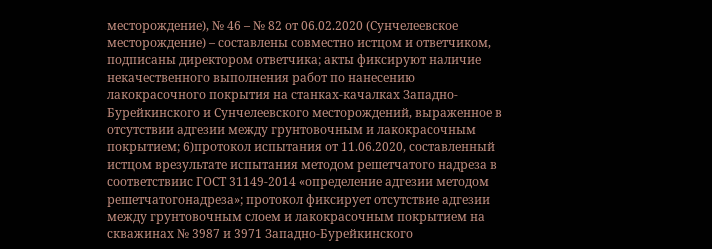месторождение), № 46 – № 82 от 06.02.2020 (Сунчелеевское месторождение) – составлены совместно истцом и ответчиком, подписаны директором ответчика; акты фиксируют наличие некачественного выполнения работ по нанесению лакокрасочного покрытия на станках-качалках Западно-Бурейкинского и Сунчелеевского месторождений, выраженное в отсутствии адгезии между грунтовочным и лакокрасочным покрытием; 6)протокол испытания от 11.06.2020, составленный истцом врезультате испытания методом решетчатого надреза в соответствиис ГОСТ 31149-2014 «определение адгезии методом решетчатогонадреза»; протокол фиксирует отсутствие адгезии между грунтовочным слоем и лакокрасочным покрытием на скважинах № 3987 и 3971 Западно-Бурейкинского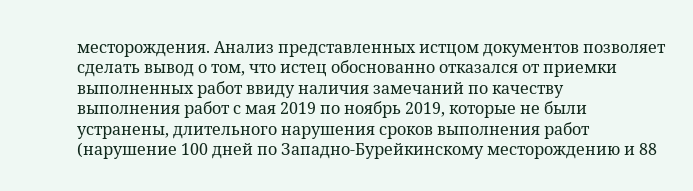месторождения. Анализ представленных истцом документов позволяет сделать вывод о том, что истец обоснованно отказался от приемки выполненных работ ввиду наличия замечаний по качеству выполнения работ с мая 2019 по ноябрь 2019, которые не были устранены, длительного нарушения сроков выполнения работ (нарушение 100 дней по Западно-Бурейкинскому месторождению и 88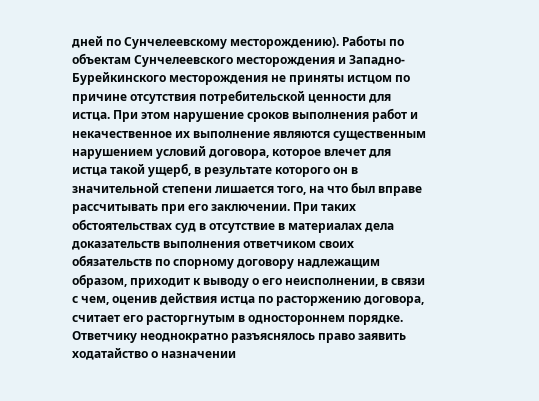дней по Сунчелеевскому месторождению). Работы по объектам Сунчелеевского месторождения и Западно-Бурейкинского месторождения не приняты истцом по причине отсутствия потребительской ценности для истца. При этом нарушение сроков выполнения работ и некачественное их выполнение являются существенным нарушением условий договора, которое влечет для истца такой ущерб, в результате которого он в значительной степени лишается того, на что был вправе рассчитывать при его заключении. При таких обстоятельствах суд в отсутствие в материалах дела доказательств выполнения ответчиком своих обязательств по спорному договору надлежащим образом, приходит к выводу о его неисполнении, в связи с чем, оценив действия истца по расторжению договора, считает его расторгнутым в одностороннем порядке. Ответчику неоднократно разъяснялось право заявить ходатайство о назначении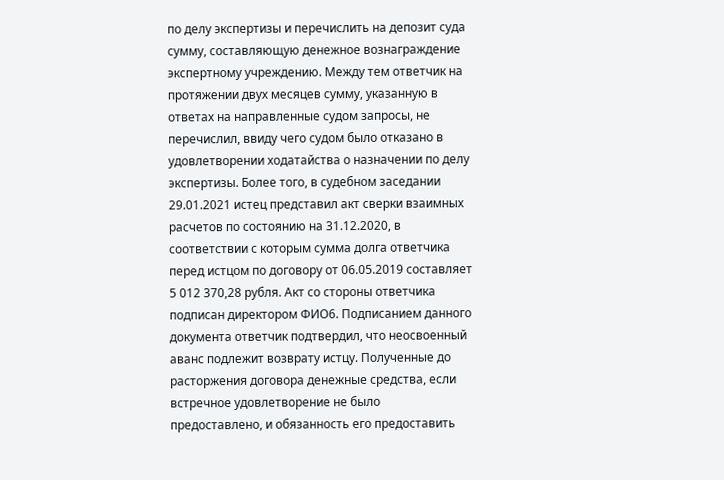по делу экспертизы и перечислить на депозит суда сумму, составляющую денежное вознаграждение экспертному учреждению. Между тем ответчик на протяжении двух месяцев сумму, указанную в ответах на направленные судом запросы, не перечислил, ввиду чего судом было отказано в удовлетворении ходатайства о назначении по делу экспертизы. Более того, в судебном заседании 29.01.2021 истец представил акт сверки взаимных расчетов по состоянию на 31.12.2020, в соответствии с которым сумма долга ответчика перед истцом по договору от 06.05.2019 составляет 5 012 370,28 рубля. Акт со стороны ответчика подписан директором ФИО6. Подписанием данного документа ответчик подтвердил, что неосвоенный аванс подлежит возврату истцу. Полученные до расторжения договора денежные средства, если встречное удовлетворение не было предоставлено, и обязанность его предоставить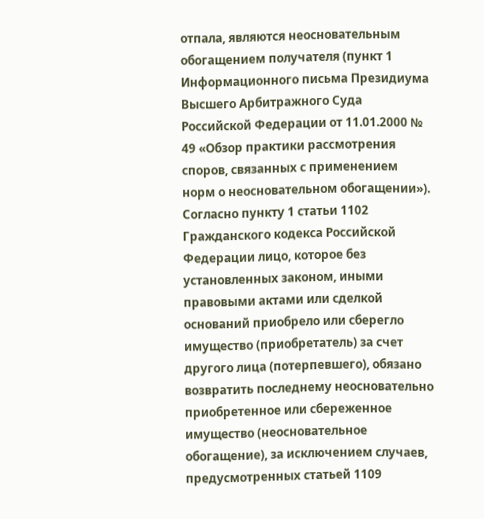отпала, являются неосновательным обогащением получателя (пункт 1 Информационного письма Президиума Высшего Арбитражного Суда Российской Федерации от 11.01.2000 № 49 «Обзор практики рассмотрения споров, связанных с применением норм о неосновательном обогащении»). Согласно пункту 1 статьи 1102 Гражданского кодекса Российской Федерации лицо, которое без установленных законом, иными правовыми актами или сделкой оснований приобрело или сберегло имущество (приобретатель) за счет другого лица (потерпевшего), обязано возвратить последнему неосновательно приобретенное или сбереженное имущество (неосновательное обогащение), за исключением случаев, предусмотренных статьей 1109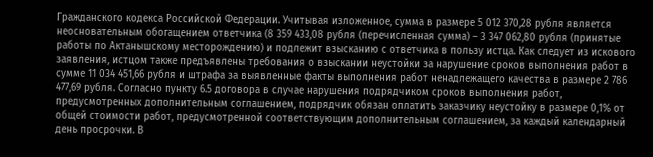Гражданского кодекса Российской Федерации. Учитывая изложенное, сумма в размере 5 012 370,28 рубля является неосновательным обогащением ответчика (8 359 433,08 рубля (перечисленная сумма) – 3 347 062,80 рубля (принятые работы по Актанышскому месторождению) и подлежит взысканию с ответчика в пользу истца. Как следует из искового заявления, истцом также предъявлены требования о взыскании неустойки за нарушение сроков выполнения работ в сумме 11 034 451,66 рубля и штрафа за выявленные факты выполнения работ ненадлежащего качества в размере 2 786 477,69 рубля. Согласно пункту 6.5 договора в случае нарушения подрядчиком сроков выполнения работ, предусмотренных дополнительным соглашением, подрядчик обязан оплатить заказчику неустойку в размере 0,1% от общей стоимости работ, предусмотренной соответствующим дополнительным соглашением, за каждый календарный день просрочки. В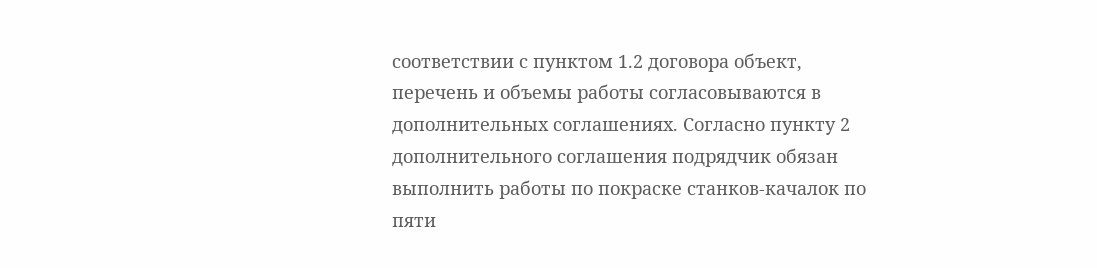соответствии с пунктом 1.2 договора объект, перечень и объемы работы согласовываются в дополнительных соглашениях. Согласно пункту 2 дополнительного соглашения подрядчик обязан выполнить работы по покраске станков-качалок по пяти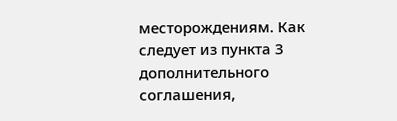месторождениям. Как следует из пункта 3 дополнительного соглашения,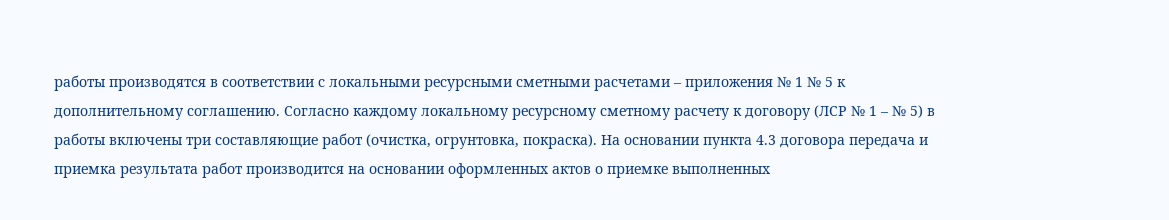работы производятся в соответствии с локальными ресурсными сметными расчетами – приложения № 1 № 5 к дополнительному соглашению. Согласно каждому локальному ресурсному сметному расчету к договору (ЛСР № 1 – № 5) в работы включены три составляющие работ (очистка, огрунтовка, покраска). На основании пункта 4.3 договора передача и приемка результата работ производится на основании оформленных актов о приемке выполненных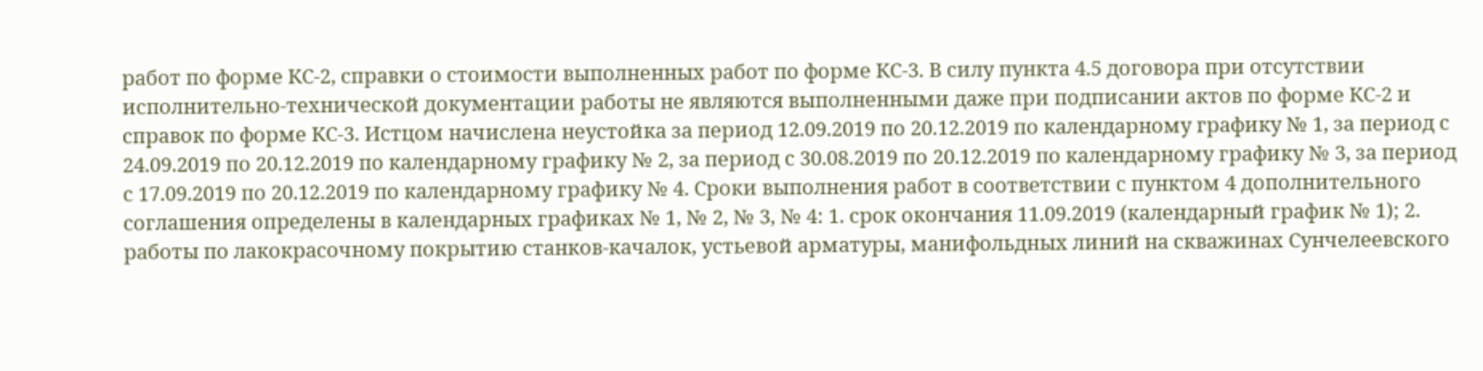работ по форме КС-2, справки о стоимости выполненных работ по форме КС-3. В силу пункта 4.5 договора при отсутствии исполнительно-технической документации работы не являются выполненными даже при подписании актов по форме КС-2 и справок по форме КС-3. Истцом начислена неустойка за период 12.09.2019 по 20.12.2019 по календарному графику № 1, за период с 24.09.2019 по 20.12.2019 по календарному графику № 2, за период с 30.08.2019 по 20.12.2019 по календарному графику № 3, за период с 17.09.2019 по 20.12.2019 по календарному графику № 4. Сроки выполнения работ в соответствии с пунктом 4 дополнительного соглашения определены в календарных графиках № 1, № 2, № 3, № 4: 1. срок окончания 11.09.2019 (календарный график № 1); 2. работы по лакокрасочному покрытию станков-качалок, устьевой арматуры, манифольдных линий на скважинах Сунчелеевского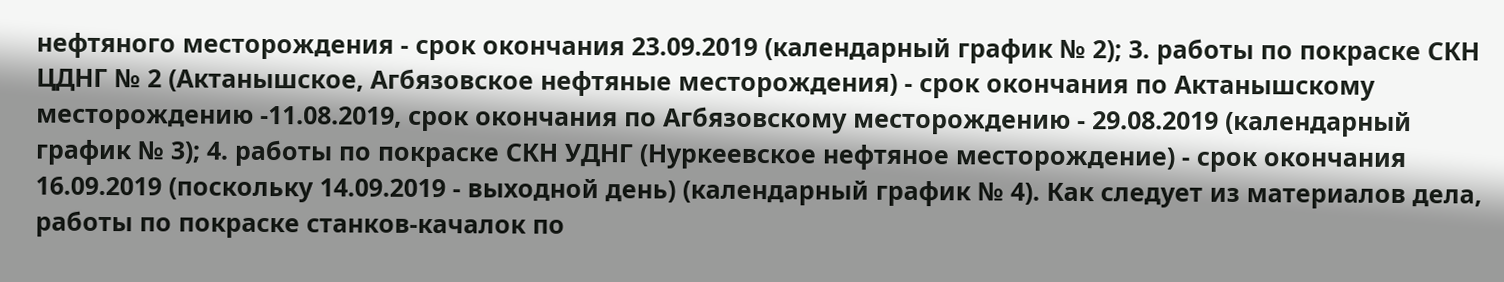нефтяного месторождения - срок окончания 23.09.2019 (календарный график № 2); 3. работы по покраске СКН ЦДНГ № 2 (Актанышское, Агбязовское нефтяные месторождения) - срок окончания по Актанышскому месторождению -11.08.2019, срок окончания по Агбязовскому месторождению - 29.08.2019 (календарный график № 3); 4. работы по покраске СКН УДНГ (Нуркеевское нефтяное месторождение) - срок окончания 16.09.2019 (поскольку 14.09.2019 - выходной день) (календарный график № 4). Как следует из материалов дела, работы по покраске станков-качалок по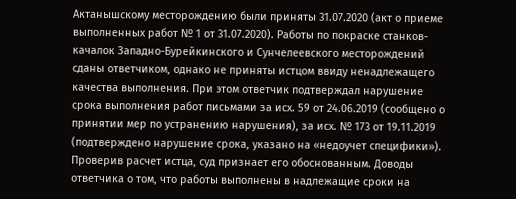Актанышскому месторождению были приняты 31.07.2020 (акт о приеме выполненных работ № 1 от 31.07.2020). Работы по покраске станков-качалок Западно-Бурейкинского и Сунчелеевского месторождений сданы ответчиком, однако не приняты истцом ввиду ненадлежащего качества выполнения. При этом ответчик подтверждал нарушение срока выполнения работ письмами за исх. 59 от 24.06.2019 (сообщено о принятии мер по устранению нарушения), за исх. № 173 от 19.11.2019 (подтверждено нарушение срока, указано на «недоучет специфики»). Проверив расчет истца, суд признает его обоснованным. Доводы ответчика о том, что работы выполнены в надлежащие сроки на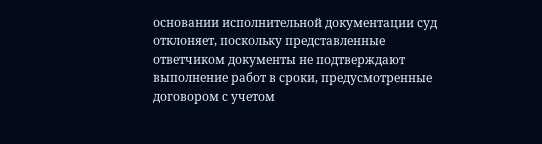основании исполнительной документации суд отклоняет, поскольку представленные ответчиком документы не подтверждают выполнение работ в сроки, предусмотренные договором с учетом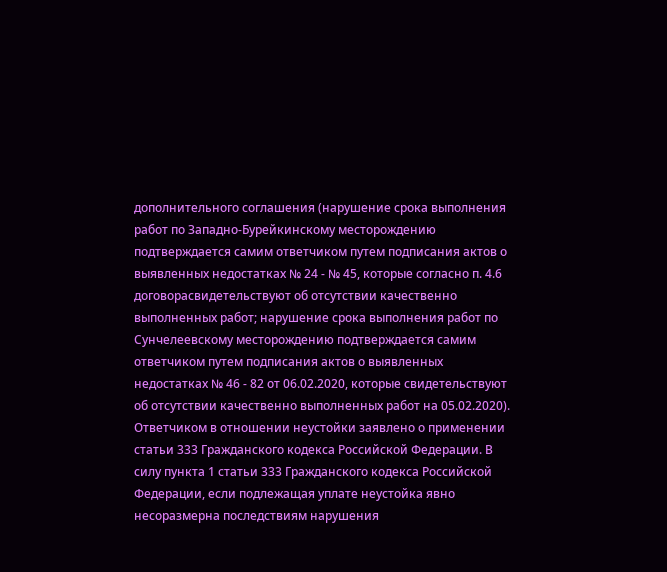дополнительного соглашения (нарушение срока выполнения работ по Западно-Бурейкинскому месторождению подтверждается самим ответчиком путем подписания актов о выявленных недостатках № 24 - № 45, которые согласно п. 4.6 договорасвидетельствуют об отсутствии качественно выполненных работ; нарушение срока выполнения работ по Сунчелеевскому месторождению подтверждается самим ответчиком путем подписания актов о выявленных недостатках № 46 - 82 от 06.02.2020, которые свидетельствуют об отсутствии качественно выполненных работ на 05.02.2020). Ответчиком в отношении неустойки заявлено о применении статьи 333 Гражданского кодекса Российской Федерации. В силу пункта 1 статьи 333 Гражданского кодекса Российской Федерации, если подлежащая уплате неустойка явно несоразмерна последствиям нарушения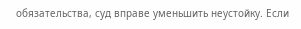обязательства, суд вправе уменьшить неустойку. Если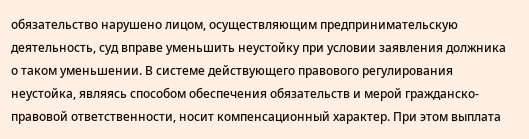обязательство нарушено лицом, осуществляющим предпринимательскую деятельность, суд вправе уменьшить неустойку при условии заявления должника о таком уменьшении. В системе действующего правового регулирования неустойка, являясь способом обеспечения обязательств и мерой гражданско-правовой ответственности, носит компенсационный характер. При этом выплата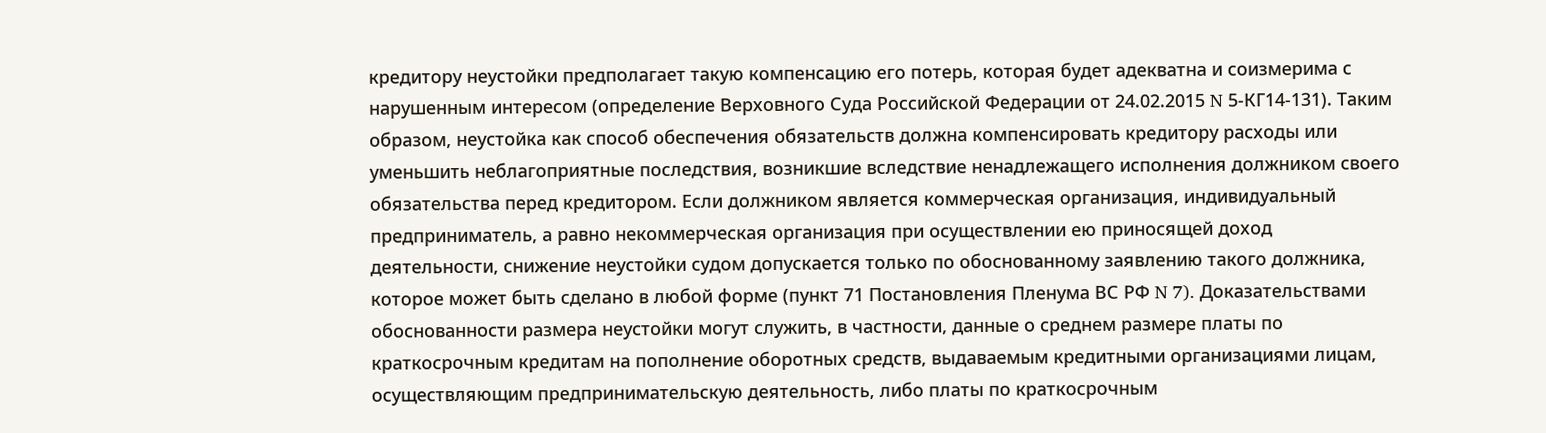кредитору неустойки предполагает такую компенсацию его потерь, которая будет адекватна и соизмерима с нарушенным интересом (определение Верховного Суда Российской Федерации от 24.02.2015 N 5-КГ14-131). Таким образом, неустойка как способ обеспечения обязательств должна компенсировать кредитору расходы или уменьшить неблагоприятные последствия, возникшие вследствие ненадлежащего исполнения должником своего обязательства перед кредитором. Если должником является коммерческая организация, индивидуальный предприниматель, а равно некоммерческая организация при осуществлении ею приносящей доход деятельности, снижение неустойки судом допускается только по обоснованному заявлению такого должника, которое может быть сделано в любой форме (пункт 71 Постановления Пленума ВС РФ N 7). Доказательствами обоснованности размера неустойки могут служить, в частности, данные о среднем размере платы по краткосрочным кредитам на пополнение оборотных средств, выдаваемым кредитными организациями лицам, осуществляющим предпринимательскую деятельность, либо платы по краткосрочным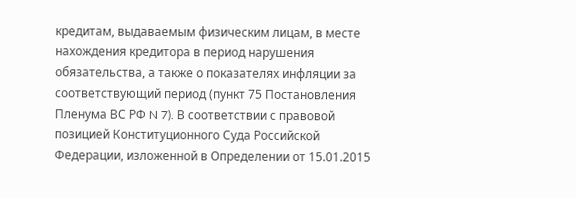кредитам, выдаваемым физическим лицам, в месте нахождения кредитора в период нарушения обязательства, а также о показателях инфляции за соответствующий период (пункт 75 Постановления Пленума ВС РФ N 7). В соответствии с правовой позицией Конституционного Суда Российской Федерации, изложенной в Определении от 15.01.2015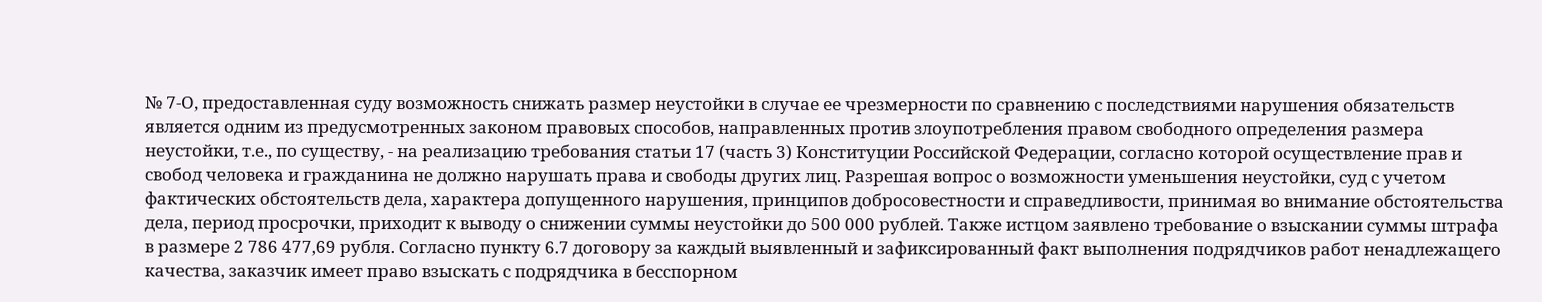№ 7-О, предоставленная суду возможность снижать размер неустойки в случае ее чрезмерности по сравнению с последствиями нарушения обязательств является одним из предусмотренных законом правовых способов, направленных против злоупотребления правом свободного определения размера неустойки, т.е., по существу, - на реализацию требования статьи 17 (часть 3) Конституции Российской Федерации, согласно которой осуществление прав и свобод человека и гражданина не должно нарушать права и свободы других лиц. Разрешая вопрос о возможности уменьшения неустойки, суд с учетом фактических обстоятельств дела, характера допущенного нарушения, принципов добросовестности и справедливости, принимая во внимание обстоятельства дела, период просрочки, приходит к выводу о снижении суммы неустойки до 500 000 рублей. Также истцом заявлено требование о взыскании суммы штрафа в размере 2 786 477,69 рубля. Согласно пункту 6.7 договору за каждый выявленный и зафиксированный факт выполнения подрядчиков работ ненадлежащего качества, заказчик имеет право взыскать с подрядчика в бесспорном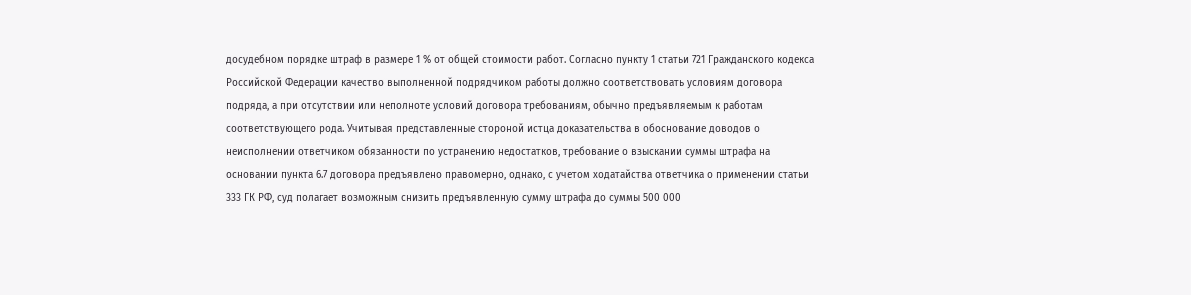досудебном порядке штраф в размере 1 % от общей стоимости работ. Согласно пункту 1 статьи 721 Гражданского кодекса Российской Федерации качество выполненной подрядчиком работы должно соответствовать условиям договора подряда, а при отсутствии или неполноте условий договора требованиям, обычно предъявляемым к работам соответствующего рода. Учитывая представленные стороной истца доказательства в обоснование доводов о неисполнении ответчиком обязанности по устранению недостатков, требование о взыскании суммы штрафа на основании пункта 6.7 договора предъявлено правомерно, однако, с учетом ходатайства ответчика о применении статьи 333 ГК РФ, суд полагает возможным снизить предъявленную сумму штрафа до суммы 500 000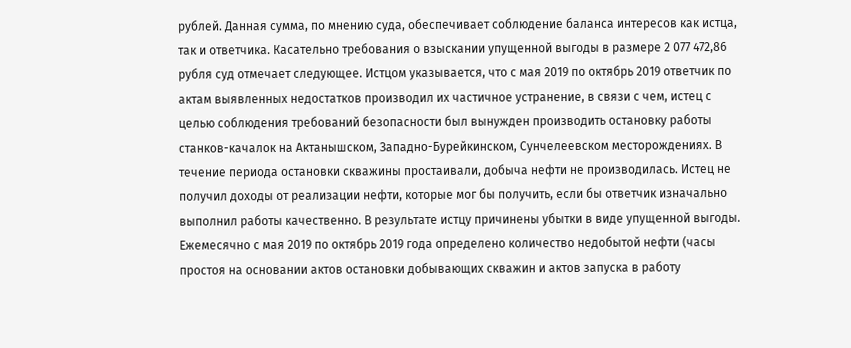рублей. Данная сумма, по мнению суда, обеспечивает соблюдение баланса интересов как истца, так и ответчика. Касательно требования о взыскании упущенной выгоды в размере 2 077 472,86 рубля суд отмечает следующее. Истцом указывается, что с мая 2019 по октябрь 2019 ответчик по актам выявленных недостатков производил их частичное устранение, в связи с чем, истец с целью соблюдения требований безопасности был вынужден производить остановку работы станков-качалок на Актанышском, Западно-Бурейкинском, Сунчелеевском месторождениях. В течение периода остановки скважины простаивали, добыча нефти не производилась. Истец не получил доходы от реализации нефти, которые мог бы получить, если бы ответчик изначально выполнил работы качественно. В результате истцу причинены убытки в виде упущенной выгоды. Ежемесячно с мая 2019 по октябрь 2019 года определено количество недобытой нефти (часы простоя на основании актов остановки добывающих скважин и актов запуска в работу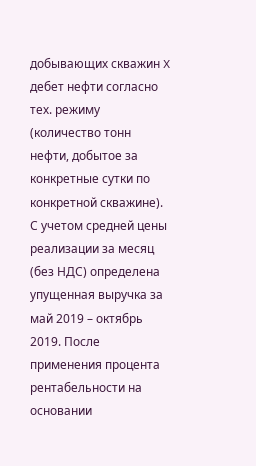добывающих скважин X дебет нефти согласно тех. режиму (количество тонн нефти, добытое за конкретные сутки по конкретной скважине). С учетом средней цены реализации за месяц (без НДС) определена упущенная выручка за май 2019 – октябрь 2019. После применения процента рентабельности на основании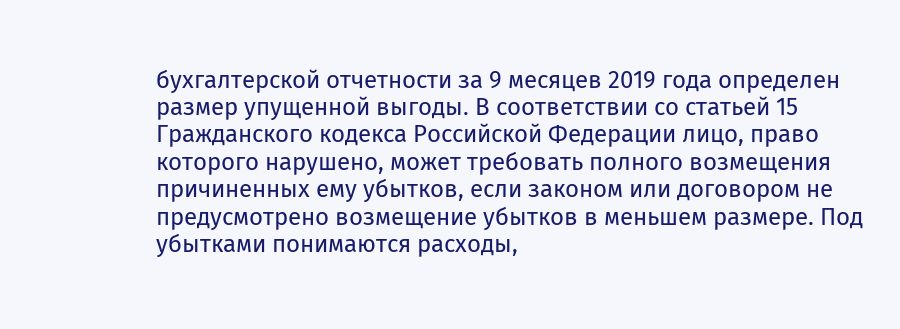бухгалтерской отчетности за 9 месяцев 2019 года определен размер упущенной выгоды. В соответствии со статьей 15 Гражданского кодекса Российской Федерации лицо, право которого нарушено, может требовать полного возмещения причиненных ему убытков, если законом или договором не предусмотрено возмещение убытков в меньшем размере. Под убытками понимаются расходы,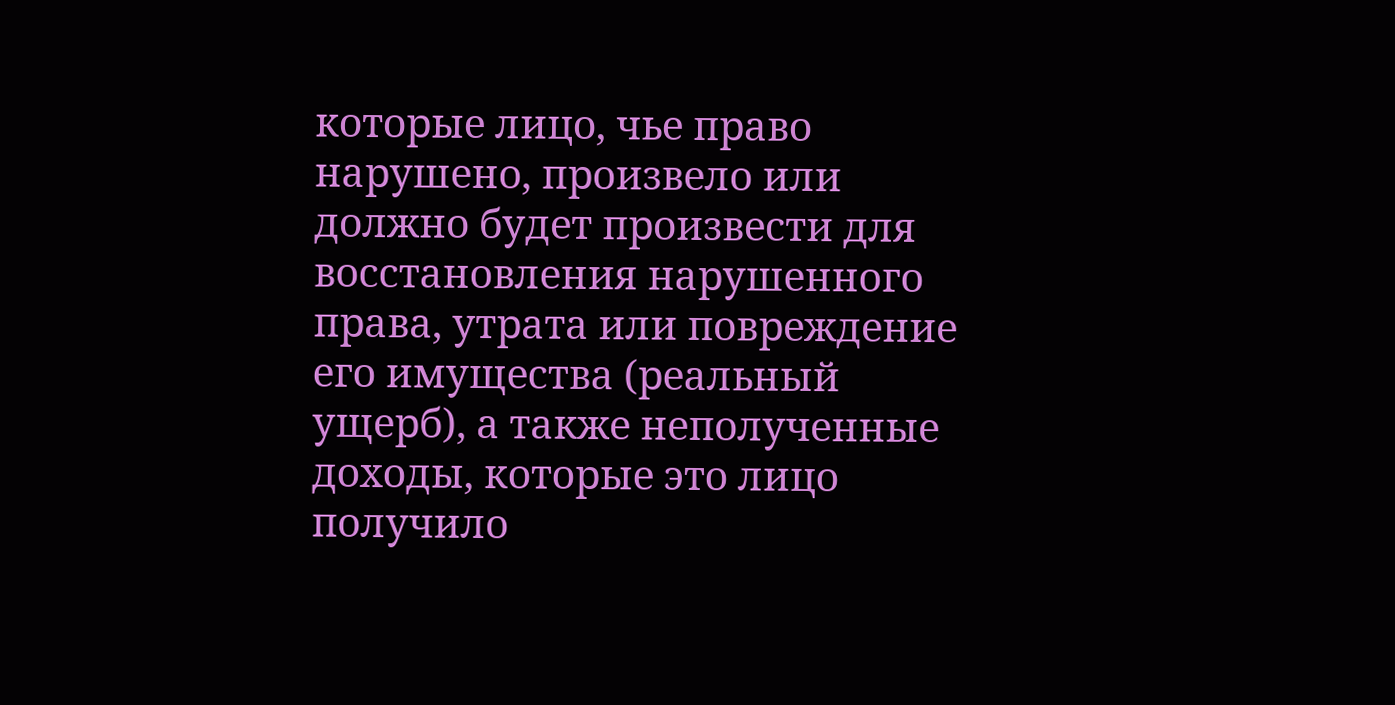которые лицо, чье право нарушено, произвело или должно будет произвести для восстановления нарушенного права, утрата или повреждение его имущества (реальный ущерб), а также неполученные доходы, которые это лицо получило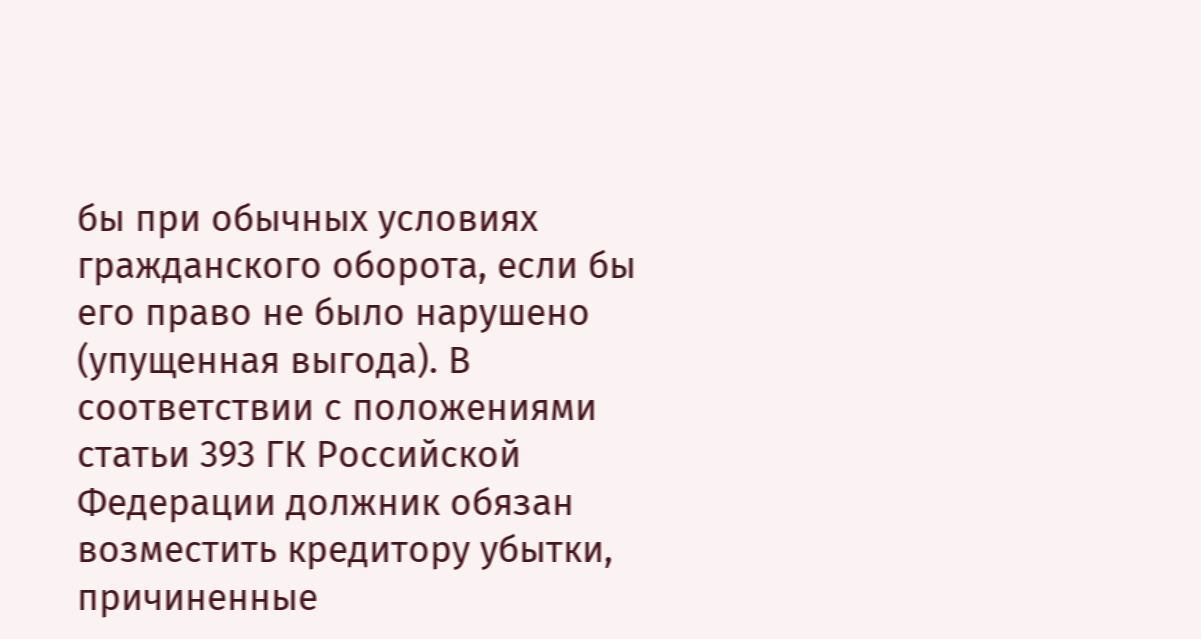бы при обычных условиях гражданского оборота, если бы его право не было нарушено (упущенная выгода). В соответствии с положениями статьи 393 ГК Российской Федерации должник обязан возместить кредитору убытки, причиненные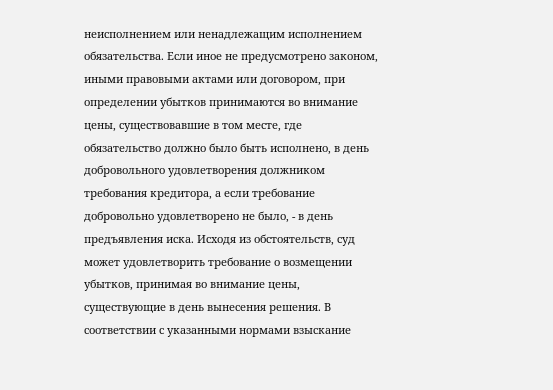неисполнением или ненадлежащим исполнением обязательства. Если иное не предусмотрено законом, иными правовыми актами или договором, при определении убытков принимаются во внимание цены, существовавшие в том месте, где обязательство должно было быть исполнено, в день добровольного удовлетворения должником требования кредитора, а если требование добровольно удовлетворено не было, - в день предъявления иска. Исходя из обстоятельств, суд может удовлетворить требование о возмещении убытков, принимая во внимание цены, существующие в день вынесения решения. В соответствии с указанными нормами взыскание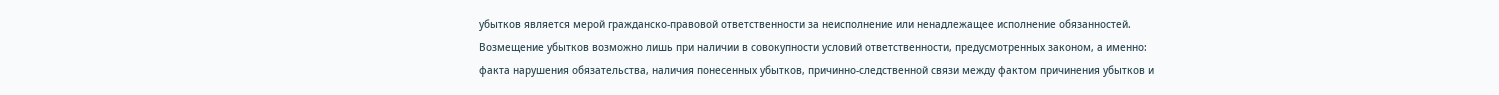убытков является мерой гражданско-правовой ответственности за неисполнение или ненадлежащее исполнение обязанностей. Возмещение убытков возможно лишь при наличии в совокупности условий ответственности, предусмотренных законом, а именно: факта нарушения обязательства, наличия понесенных убытков, причинно-следственной связи между фактом причинения убытков и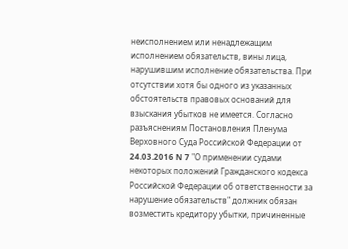неисполнением или ненадлежащим исполнением обязательств, вины лица, нарушившим исполнение обязательства. При отсутствии хотя бы одного из указанных обстоятельств правовых оснований для взыскания убытков не имеется. Согласно разъяснениям Постановления Пленума Верховного Суда Российской Федерации от 24.03.2016 N 7 "О применении судами некоторых положений Гражданского кодекса Российской Федерации об ответственности за нарушение обязательств" должник обязан возместить кредитору убытки, причиненные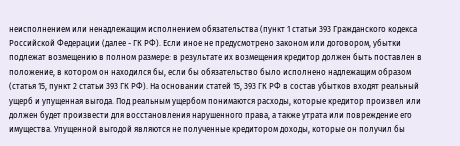неисполнением или ненадлежащим исполнением обязательства (пункт 1 статьи 393 Гражданского кодекса Российской Федерации (далее - ГК РФ). Если иное не предусмотрено законом или договором, убытки подлежат возмещению в полном размере: в результате их возмещения кредитор должен быть поставлен в положение, в котором он находился бы, если бы обязательство было исполнено надлежащим образом (статья 15, пункт 2 статьи 393 ГК РФ). На основании статей 15, 393 ГК РФ в состав убытков входят реальный ущерб и упущенная выгода. Под реальным ущербом понимаются расходы, которые кредитор произвел или должен будет произвести для восстановления нарушенного права, а также утрата или повреждение его имущества. Упущенной выгодой являются не полученные кредитором доходы, которые он получил бы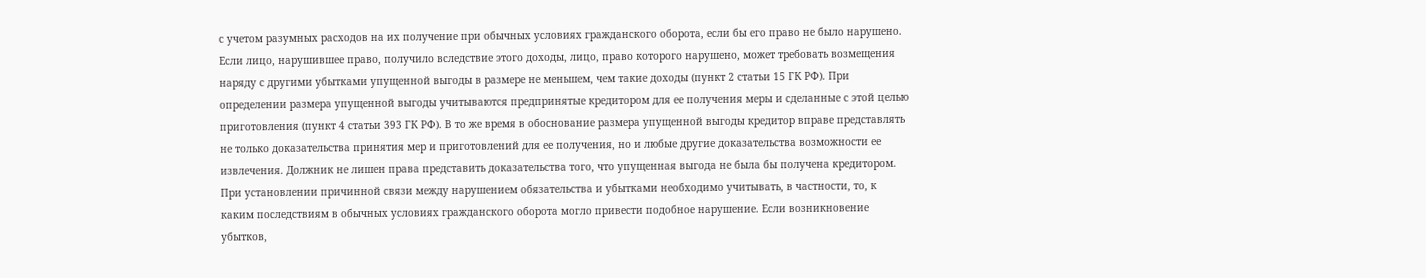с учетом разумных расходов на их получение при обычных условиях гражданского оборота, если бы его право не было нарушено. Если лицо, нарушившее право, получило вследствие этого доходы, лицо, право которого нарушено, может требовать возмещения наряду с другими убытками упущенной выгоды в размере не меньшем, чем такие доходы (пункт 2 статьи 15 ГК РФ). При определении размера упущенной выгоды учитываются предпринятые кредитором для ее получения меры и сделанные с этой целью приготовления (пункт 4 статьи 393 ГК РФ). В то же время в обоснование размера упущенной выгоды кредитор вправе представлять не только доказательства принятия мер и приготовлений для ее получения, но и любые другие доказательства возможности ее извлечения. Должник не лишен права представить доказательства того, что упущенная выгода не была бы получена кредитором. При установлении причинной связи между нарушением обязательства и убытками необходимо учитывать, в частности, то, к каким последствиям в обычных условиях гражданского оборота могло привести подобное нарушение. Если возникновение убытков,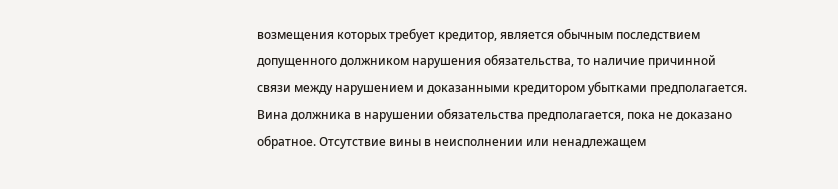возмещения которых требует кредитор, является обычным последствием допущенного должником нарушения обязательства, то наличие причинной связи между нарушением и доказанными кредитором убытками предполагается. Вина должника в нарушении обязательства предполагается, пока не доказано обратное. Отсутствие вины в неисполнении или ненадлежащем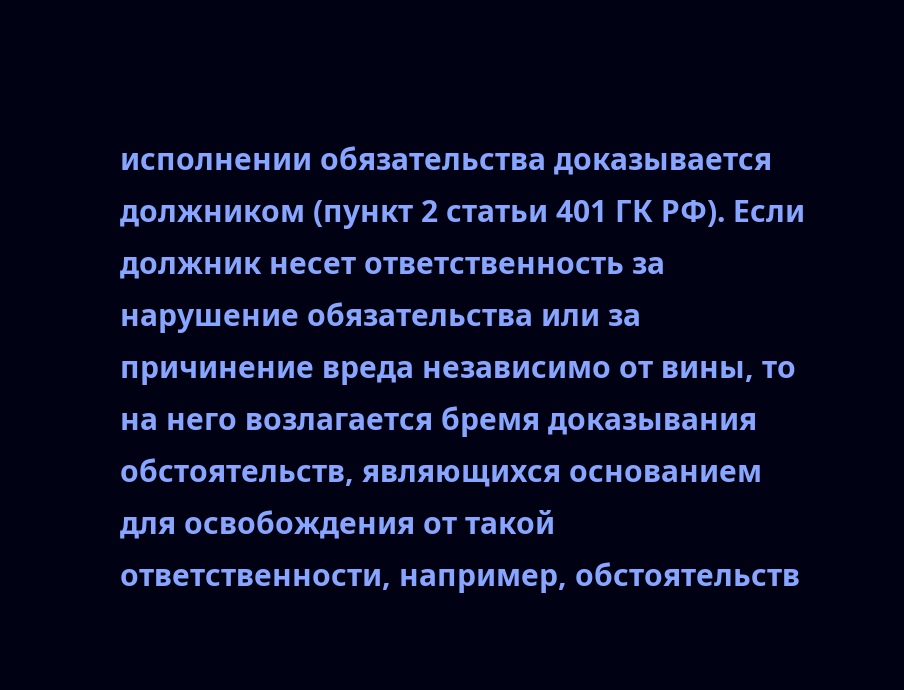исполнении обязательства доказывается должником (пункт 2 статьи 401 ГК РФ). Если должник несет ответственность за нарушение обязательства или за причинение вреда независимо от вины, то на него возлагается бремя доказывания обстоятельств, являющихся основанием для освобождения от такой ответственности, например, обстоятельств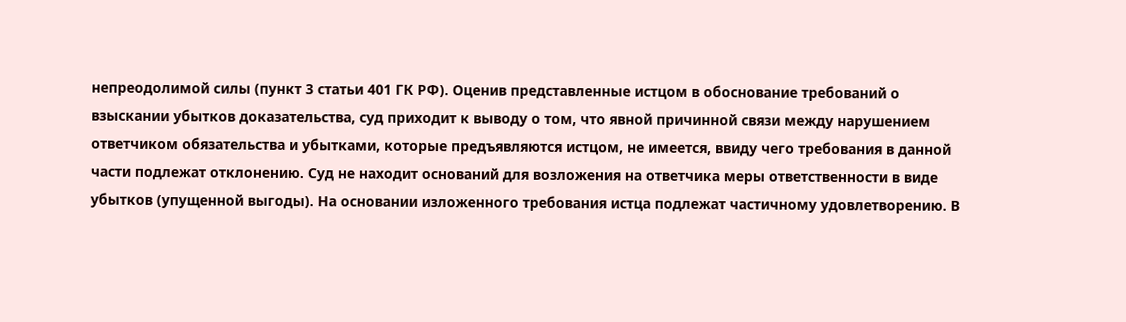непреодолимой силы (пункт 3 статьи 401 ГК РФ). Оценив представленные истцом в обоснование требований о взыскании убытков доказательства, суд приходит к выводу о том, что явной причинной связи между нарушением ответчиком обязательства и убытками, которые предъявляются истцом, не имеется, ввиду чего требования в данной части подлежат отклонению. Суд не находит оснований для возложения на ответчика меры ответственности в виде убытков (упущенной выгоды). На основании изложенного требования истца подлежат частичному удовлетворению. В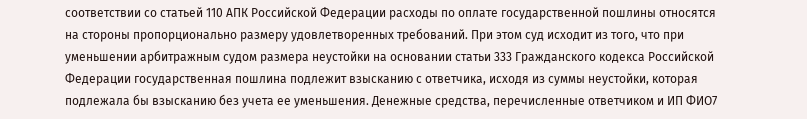соответствии со статьей 110 АПК Российской Федерации расходы по оплате государственной пошлины относятся на стороны пропорционально размеру удовлетворенных требований. При этом суд исходит из того, что при уменьшении арбитражным судом размера неустойки на основании статьи 333 Гражданского кодекса Российской Федерации государственная пошлина подлежит взысканию с ответчика, исходя из суммы неустойки, которая подлежала бы взысканию без учета ее уменьшения. Денежные средства, перечисленные ответчиком и ИП ФИО7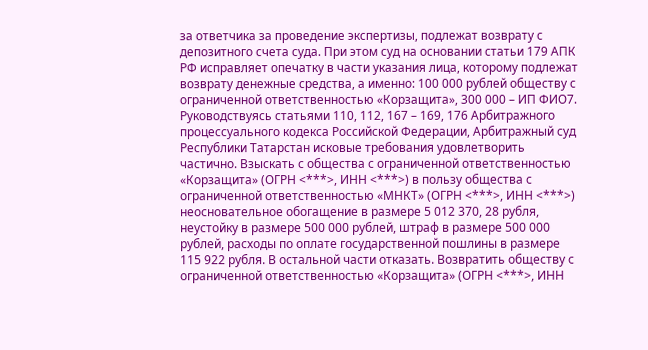за ответчика за проведение экспертизы, подлежат возврату с депозитного счета суда. При этом суд на основании статьи 179 АПК РФ исправляет опечатку в части указания лица, которому подлежат возврату денежные средства, а именно: 100 000 рублей обществу с ограниченной ответственностью «Корзащита», 300 000 – ИП ФИО7. Руководствуясь статьями 110, 112, 167 – 169, 176 Арбитражного процессуального кодекса Российской Федерации, Арбитражный суд Республики Татарстан исковые требования удовлетворить частично. Взыскать с общества с ограниченной ответственностью «Корзащита» (ОГРН <***>, ИНН <***>) в пользу общества с ограниченной ответственностью «МНКТ» (ОГРН <***>, ИНН <***>) неосновательное обогащение в размере 5 012 370, 28 рубля, неустойку в размере 500 000 рублей, штраф в размере 500 000 рублей, расходы по оплате государственной пошлины в размере 115 922 рубля. В остальной части отказать. Возвратить обществу с ограниченной ответственностью «Корзащита» (ОГРН <***>, ИНН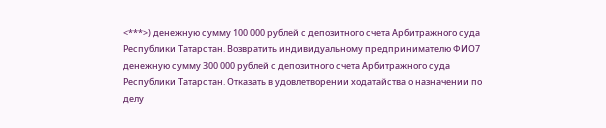<***>) денежную сумму 100 000 рублей с депозитного счета Арбитражного суда Республики Татарстан. Возвратить индивидуальному предпринимателю ФИО7 денежную сумму 300 000 рублей с депозитного счета Арбитражного суда Республики Татарстан. Отказать в удовлетворении ходатайства о назначении по делу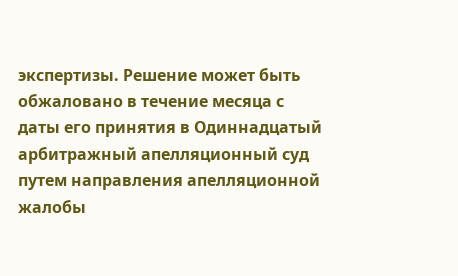экспертизы. Решение может быть обжаловано в течение месяца с даты его принятия в Одиннадцатый арбитражный апелляционный суд путем направления апелляционной жалобы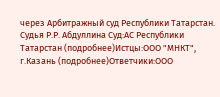через Арбитражный суд Республики Татарстан. Судья Р.Р. Абдуллина Суд:АС Республики Татарстан (подробнее)Истцы:ООО "МНКТ", г.Казань (подробнее)Ответчики:ООО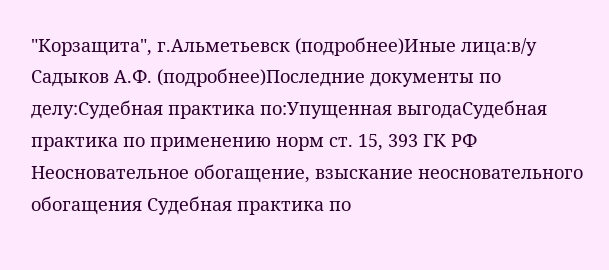"Корзащита", г.Альметьевск (подробнее)Иные лица:в/у Садыков А.Ф. (подробнее)Последние документы по делу:Судебная практика по:Упущенная выгодаСудебная практика по применению норм ст. 15, 393 ГК РФ Неосновательное обогащение, взыскание неосновательного обогащения Судебная практика по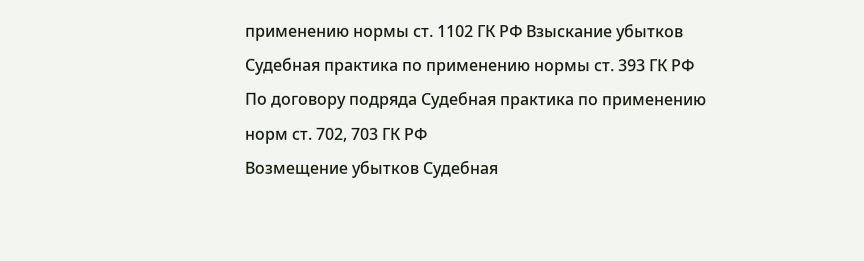применению нормы ст. 1102 ГК РФ Взыскание убытков Судебная практика по применению нормы ст. 393 ГК РФ
По договору подряда Судебная практика по применению норм ст. 702, 703 ГК РФ
Возмещение убытков Судебная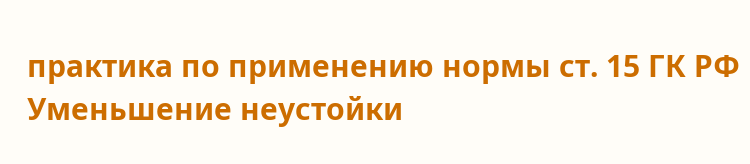практика по применению нормы ст. 15 ГК РФ Уменьшение неустойки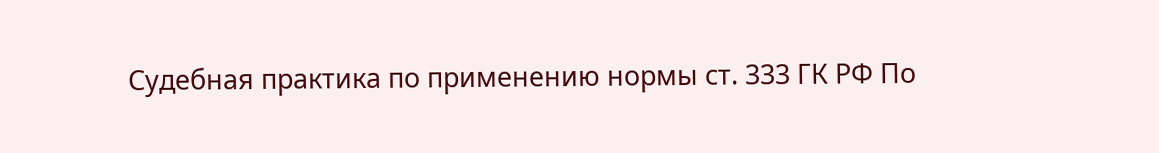Судебная практика по применению нормы ст. 333 ГК РФ По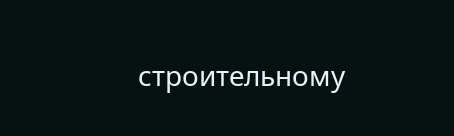строительному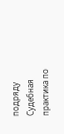подряду Судебная практика по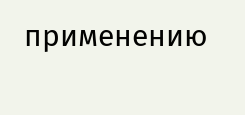применению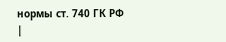нормы ст. 740 ГК РФ |